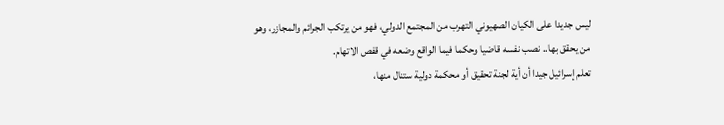ليس جديدا على الكيان الصهيوني التهرب من المجتمع الدولي، فهو من يرتكب الجرائم والمجازر، وهو من يحقق بها.. نصب نفسه قاضيا وحكما فيما الواقع وضعه في قفص الاتهام.
تعلم إسرائيل جيدا أن أية لجنة تحقيق أو محكمة دولية ستنال منها،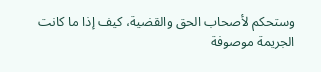وستحكم لأصحاب الحق والقضية، كيف إذا ما كانت الجريمة موصوفة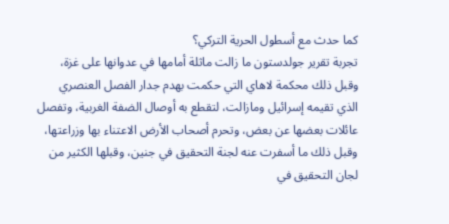كما حدث مع أسطول الحرية التركي؟
تجربة تقرير جولدستون ما زالت ماثلة أمامها في عدوانها على غزة، وقبل ذلك محكمة لاهاي التي حكمت بهدم جدار الفصل العنصري الذي تقيمه إسرائيل ومازالت، لتقطع به أوصال الضفة الغربية، وتفصل عائلات بعضها عن بعض، وتحرم أصحاب الأرض الاعتناء بها وزراعتها، وقبل ذلك ما أسفرت عنه لجنة التحقيق في جنين، وقبلها الكثير من لجان التحقيق في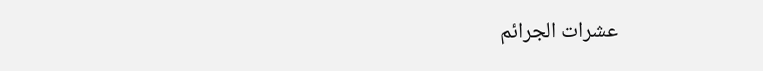عشرات الجرائم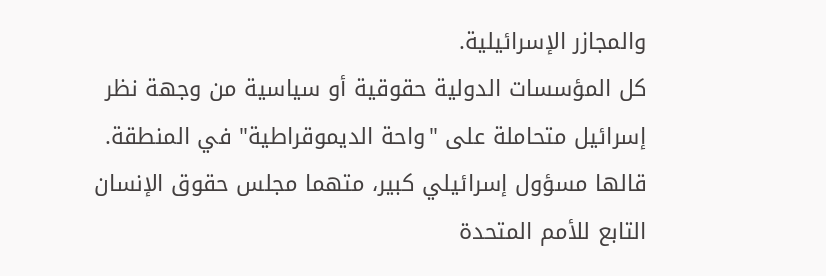والمجازر الإسرائيلية.
كل المؤسسات الدولية حقوقية أو سياسية من وجهة نظر إسرائيل متحاملة على "واحة الديموقراطية" في المنطقة. قالها مسؤول إسرائيلي كبير، متهما مجلس حقوق الإنسان التابع للأمم المتحدة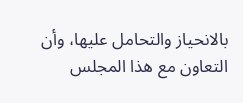بالانحياز والتحامل عليها، وأن التعاون مع هذا المجلس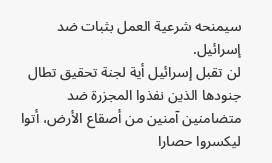سيمنحه شرعية العمل بثبات ضد إسرائيل.
لن تقبل إسرائيل أية لجنة تحقيق تطال جنودها الذين نفذوا المجزرة ضد متضامنين آمنين من أصقاع الأرض، أتوا ليكسروا حصارا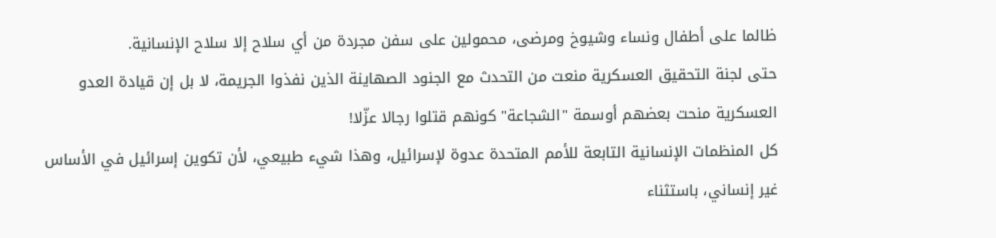ظالما على أطفال ونساء وشيوخ ومرضى، محمولين على سفن مجردة من أي سلاح إلا سلاح الإنسانية.
حتى لجنة التحقيق العسكرية منعت من التحدث مع الجنود الصهاينة الذين نفذوا الجريمة، لا بل إن قيادة العدو العسكرية منحت بعضهم أوسمة "الشجاعة" كونهم قتلوا رجالا عزّلا!
كل المنظمات الإنسانية التابعة للأمم المتحدة عدوة لإسرائيل، وهذا شيء طبيعي، لأن تكوين إسرائيل في الأساس غير إنساني، باستثناء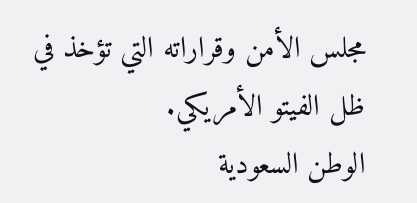مجلس الأمن وقراراته التي تؤخذ في ظل الفيتو الأمريكي.
الوطن السعودية